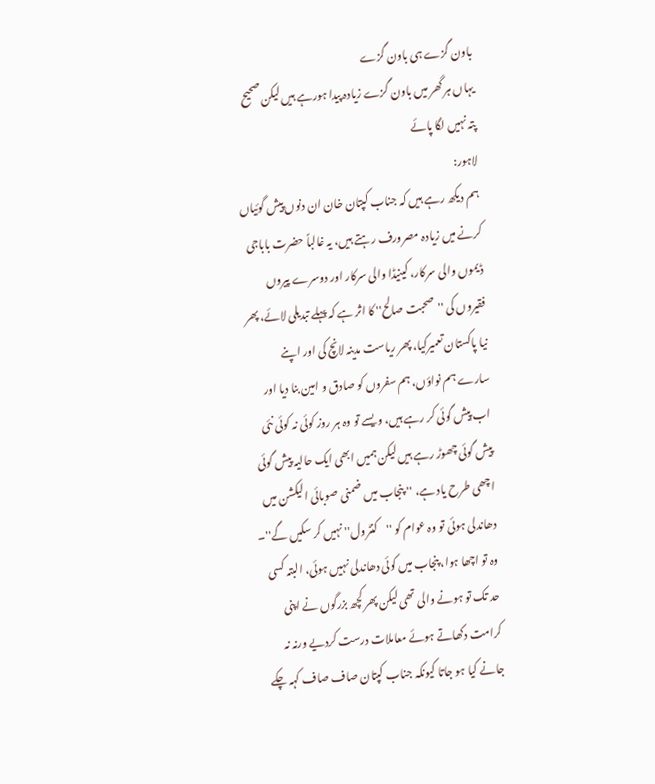باون گزے ہی باون گزے
یہاں ہر گھر میں باون گزے زیادہ پیدا ہورہے ہیں لیکن صحیح پتہ نہیں لگا پائے
لاہور:
ہم دیکھ رہے ہیں کہ جناب کپتان خان ان دنوں پیش گوئیاں کرنے میں زیادہ مصرورف رہتے ہیں، یہ غالباً حضرت باباجی ڈیموں والی سرکار، کینیڈا والی سرکار اور دوسرے پیروں فقیروں کی ''صحبت صالح'' کا اثر ہے کہ پہلے تبدیلی لائے، پھر نیا پاکستان تعمیرکیا، پھر ریاست مدینہ لانچ کی اور اپنے سارے ہم نواؤں، ہم سفروں کو صادق و امین بنا دیا اور اب پیش گوئی کر رہے ہیں، ویسے تو وہ ہر روز کوئی نہ کوئی نئی پیش گوئی چھوڑ رہے ہیں لیکن ہمیں ابھی ایک حالیہ پیش گوئی اچھی طرح یاد ہے، '' پنجاب میں ضمنی صوبائی الیکشن میں دھاندلی ہوئی تو وہ عوام کو ''کنٹرول'' نہیں کر سکیں گے''۔
وہ تو اچھا ہوا، پنجاب میں کوئی دھاندلی نہیں ہوئی، البتہ کسی حد تک تو ہونے والی تھی لیکن پھر کچھ بزرگوں نے اپنی کرامت دکھاتے ہوئے معاملات درست کردیے ورنہ نہ جانے کیا ہو جاتا کیونکہ جناب کپتان صاف صاف کہہ چکے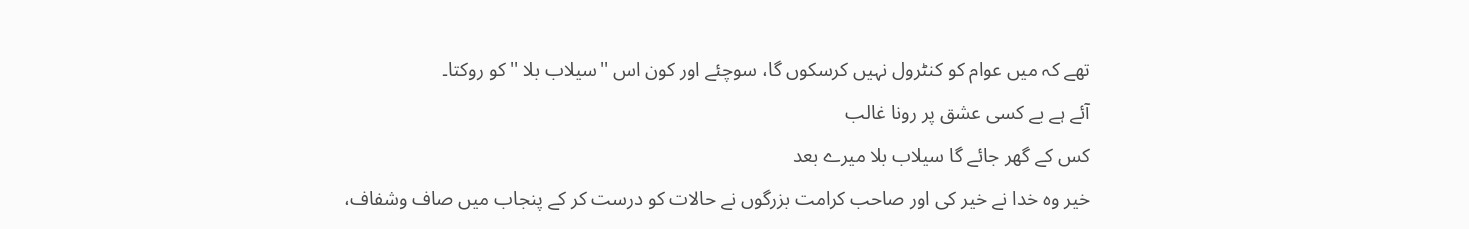تھے کہ میں عوام کو کنٹرول نہیں کرسکوں گا، سوچئے اور کون اس ''سیلاب بلا '' کو روکتا۔
آئے ہے بے کسی عشق پر رونا غالب
کس کے گھر جائے گا سیلاب بلا میرے بعد
خیر وہ خدا نے خیر کی اور صاحب کرامت بزرگوں نے حالات کو درست کر کے پنجاب میں صاف وشفاف،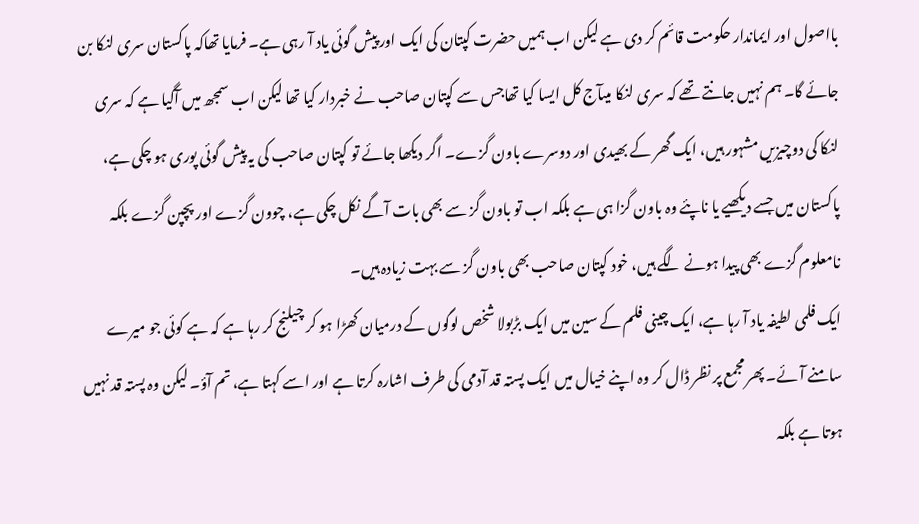بااصول اور ایماندار حکومت قائم کر دی ہے لیکن اب ہمیں حضرت کپتان کی ایک اور پیش گوئی یاد آ رہی ہے۔ فرمایا تھاکہ پاکستان سری لنکا بن جائے گا۔ ہم نہیں جانتے تھے کہ سری لنکا میںآج کل ایسا کیا تھاجس سے کپتان صاحب نے خبردار کیا تھا لیکن اب سمجھ میں آگیا ہے کہ سری لنکا کی دوچیزیں مشہور ہیں، ایک گھر کے بھیدی اور دوسرے باون گزے۔ اگر دیکھا جائے تو کپتان صاحب کی یہ پیش گوئی پوری ہو چکی ہے، پاکستان میں جسے دیکھیے یا ناپئے وہ باون گزا ہی ہے بلکہ اب تو باون گز سے بھی بات آگے نکل چکی ہے، چوون گزے اور پچپن گزے بلکہ نامعلوم گزے بھی پیدا ہونے لگے ہیں، خود کپتان صاحب بھی باون گز سے بہت زیادہ ہیں۔
ایک فلمی لطیفہ یاد آ رہا ہے، ایک چینی فلم کے سین میں ایک بڑبولا شخص لوگوں کے درمیان کھڑا ہو کر چیلنج کر رہا ہے کہ ہے کوئی جو میرے سامنے آئے۔ پھر مجمع پر نظر ڈال کر وہ اپنے خیال میں ایک پستہ قد آدمی کی طرف اشارہ کرتا ہے اور اسے کہتا ہے، تم آؤ۔ لیکن وہ پستہ قد نہیں ہوتا ہے بلکہ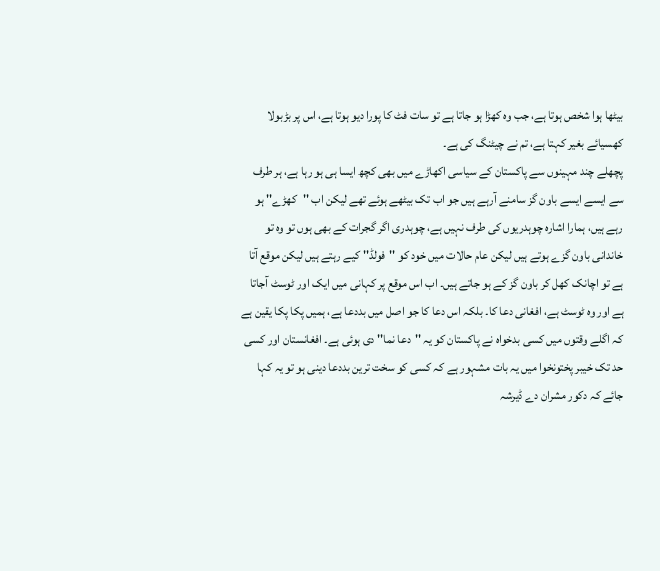بیٹھا ہوا شخص ہوتا ہے، جب وہ کھڑا ہو جاتا ہے تو سات فٹ کا پورا دیو ہوتا ہے، اس پر بڑبولا کھسیائے بغیر کہتا ہے، تم نے چیٹنگ کی ہے۔
پچھلے چند مہینوں سے پاکستان کے سیاسی اکھاڑے میں بھی کچھ ایسا ہی ہو رہا ہے، ہر طرف سے ایسے ایسے باون گز سامنے آرہے ہیں جو اب تک بیٹھے ہوئے تھے لیکن اب ''کھڑے'' ہو رہے ہیں، ہمارا اشارہ چوہدریوں کی طرف نہیں ہے، چوہدری اگر گجرات کے بھی ہوں تو وہ تو خاندانی باون گزے ہوتے ہیں لیکن عام حالات میں خود کو ''فولڈ'' کیے رہتے ہیں لیکن موقع آتا ہے تو اچانک کھل کر باون گز کے ہو جاتے ہیں۔ اب اس موقع پر کہانی میں ایک اور ٹوسٹ آجاتا ہے اور وہ ٹوسٹ ہے، افغانی دعا کا۔ بلکہ اس دعا کا جو اصل میں بددعا ہے، ہمیں پکا پکا یقین ہے کہ اگلے وقتوں میں کسی بدخواہ نے پاکستان کو یہ ''دعا نما'' دی ہوئی ہے۔ افغانستان اور کسی حد تک خیبر پختونخوا میں یہ بات مشہور ہے کہ کسی کو سخت ترین بددعا دینی ہو تو یہ کہا جائے کہ دکور مشران دے ڈیرشہ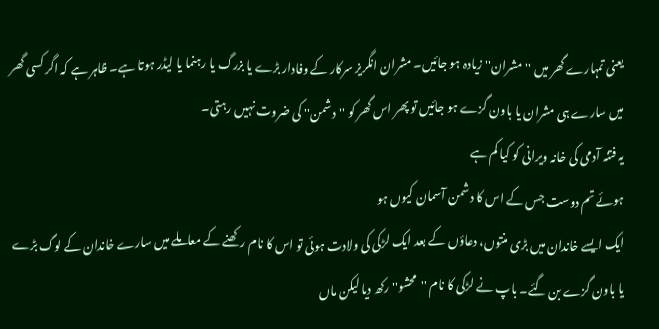یعنی تمہارے گھر میں ''مشران'' زیادہ ہو جائیں۔ مشران انگریز سرکار کے وفادار بڑے یا بزرگ یا رہنما یا لیڈر ہوتا ہے۔ ظاہر ہے کہ اگر کسی گھر میں سارے ہی مشران یا باون گزے ہو جائیں تو پھر اس گھر کو ''دشمن'' کی ضروت نہیں رہتی۔
یہ فتنہ آدمی کی خانہ ویرانی کو کیا کم ہے
ہوئے تم دوست جس کے اس کا دشمن آسمان کیوں ہو
ایک ایسے خاندان میں بڑی منتوں، دعاؤں کے بعد ایک لڑکی کی ولادت ہوئی تو اس کا نام رکھنے کے معاملے میں سارے خاندان کے لوگ بڑے یا باون گزے بن گئے۔ باپ نے لڑکی کا نام ''محشو'' رکھ دیا لیکن ماں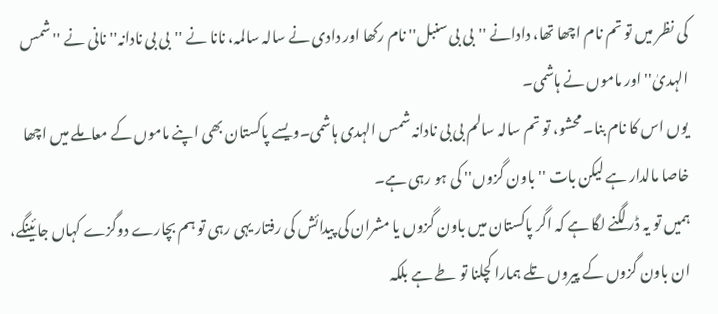کی نظر میں تو تم نام اچھا تھا، دادانے ''بی بی سنبل'' نام رکھا اور دادی نے سالہ سالمہ، نانا نے ''بی بی نادانہ'' نانی نے ''شمس الہدیٰ'' اور ماموں نے ہاشمی۔
یوں اس کا نام بنا۔ محشو، تو تم سالہ سالم بی بی نادانہ شمس الہدی ہاشمی۔ویسے پاکستان بھی اپنے ماموں کے معاملے میں اچھا خاصا مالدار ہے لیکن بات ''باون گزوں'' کی ہو رہی ہے۔
ہمیں تو یہ ڈر لگنے لگا ہے کہ اگر پاکستان میں باون گزوں یا مشران کی پیدائش کی رفتار یہی رہی تو ہم بچارے دوگزے کہاں جائینگے، ان باون گزوں کے پیروں تلے ہمارا کچلنا تو طے ہے بلکہ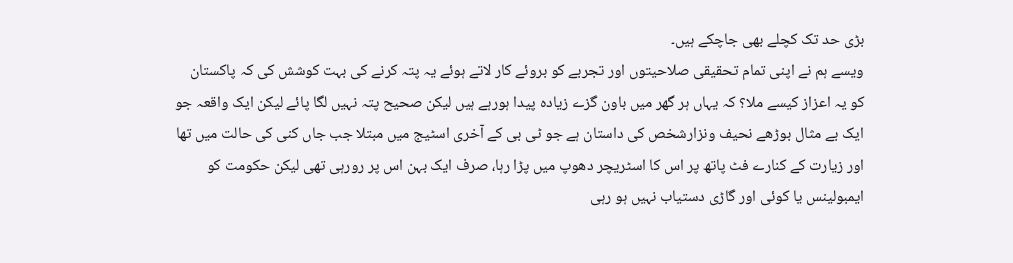بڑی حد تک کچلے بھی جاچکے ہیں۔
ویسے ہم نے اپنی تمام تحقیقی صلاحیتوں اور تجربے کو بروئے کار لاتے ہوئے یہ پتہ کرنے کی بہت کوشش کی کہ پاکستان کو یہ اعزاز کیسے ملا؟ کہ یہاں ہر گھر میں باون گزے زیادہ پیدا ہورہے ہیں لیکن صحیح پتہ نہیں لگا پائے لیکن ایک واقعہ جو ایک بے مثال بوڑھے نحیف ونزارشخص کی داستان ہے جو ٹی بی کے آخری اسٹیج میں مبتلا جب جاں کنی کی حالت میں تھا اور زیارت کے کنارے فٹ پاتھ پر اس کا اسٹریچر دھوپ میں پڑا رہا، صرف ایک بہن اس پر رورہی تھی لیکن حکومت کو ایمبولینس یا کوئی اور گاڑی دستیاب نہیں ہو رہی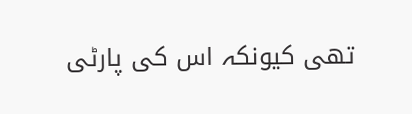تھی کیونکہ اس کی پارٹی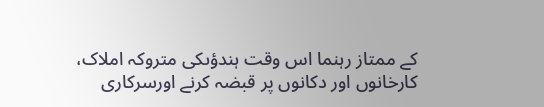کے ممتاز رہنما اس وقت ہندؤںکی متروکہ املاک، کارخانوں اور دکانوں پر قبضہ کرنے اورسرکاری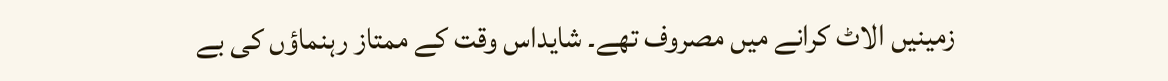زمینیں الاٹ کرانے میں مصروف تھے۔ شایداس وقت کے ممتاز رہنماؤں کی بے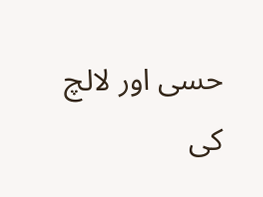حسی اور لالچ کی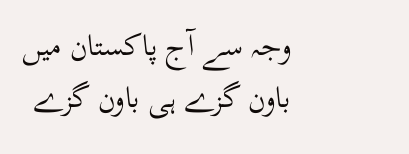وجہ سے آج پاکستان میں باون گزے ہی باون گزے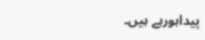پیداہورہے ہیں۔